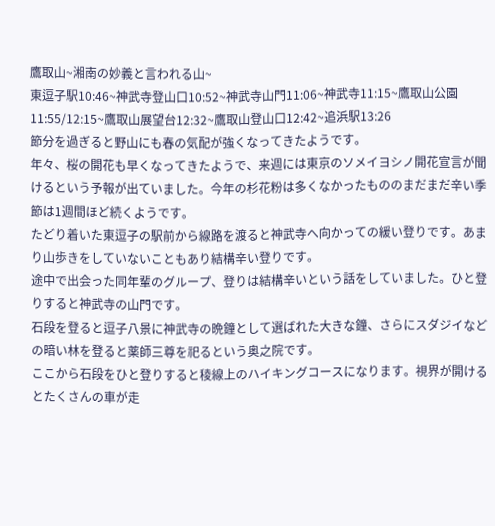鷹取山~湘南の妙義と言われる山~
東逗子駅10:46~神武寺登山口10:52~神武寺山門11:06~神武寺11:15~鷹取山公園11:55/12:15~鷹取山展望台12:32~鷹取山登山口12:42~追浜駅13:26
節分を過ぎると野山にも春の気配が強くなってきたようです。
年々、桜の開花も早くなってきたようで、来週には東京のソメイヨシノ開花宣言が聞けるという予報が出ていました。今年の杉花粉は多くなかったもののまだまだ辛い季節は1週間ほど続くようです。
たどり着いた東逗子の駅前から線路を渡ると神武寺へ向かっての緩い登りです。あまり山歩きをしていないこともあり結構辛い登りです。
途中で出会った同年輩のグループ、登りは結構辛いという話をしていました。ひと登りすると神武寺の山門です。
石段を登ると逗子八景に神武寺の晩鐘として選ばれた大きな鐘、さらにスダジイなどの暗い林を登ると薬師三尊を祀るという奥之院です。
ここから石段をひと登りすると稜線上のハイキングコースになります。視界が開けるとたくさんの車が走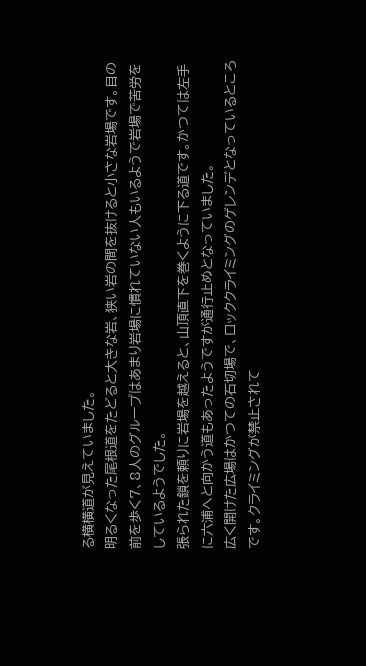る横横道が見えていました。
明るくなった尾根道をたどると大きな岩、狭い岩の間を抜けると小さな岩場です。目の前を歩く7、8人のグループはあまり岩場に慣れていない人もいるようで岩場で苦労をしているようでした。
張られた鎖を頼りに岩場を越えると、山頂直下を巻くように下る道です。かつては左手に六浦へと向かう道もあったようですが通行止めとなっていました。
広く開けた広場はかつての石切場で、ロッククライミングのゲレンデとなっているところです。クライミングが禁止されて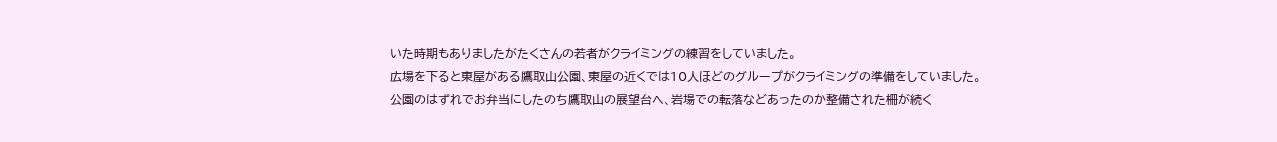いた時期もありましたがたくさんの若者がクライミングの練習をしていました。
広場を下ると東屋がある鷹取山公園、東屋の近くでは10人ほどのグループがクライミングの準備をしていました。
公園のはずれでお弁当にしたのち鷹取山の展望台へ、岩場での転落などあったのか整備された柵が続く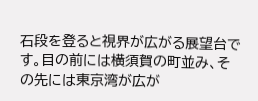石段を登ると視界が広がる展望台です。目の前には横須賀の町並み、その先には東京湾が広が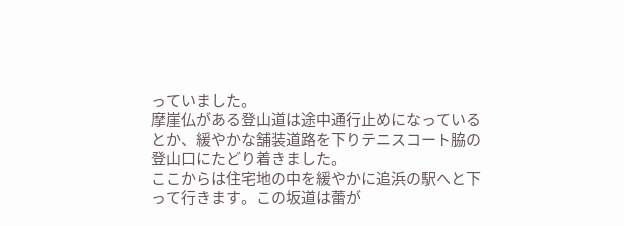っていました。
摩崖仏がある登山道は途中通行止めになっているとか、緩やかな舗装道路を下りテニスコート脇の登山口にたどり着きました。
ここからは住宅地の中を緩やかに追浜の駅へと下って行きます。この坂道は蕾が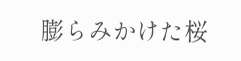膨らみかけた桜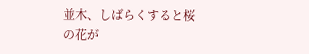並木、しばらくすると桜の花が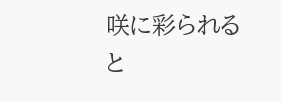咲に彩られると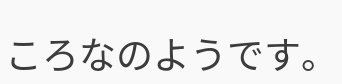ころなのようです。